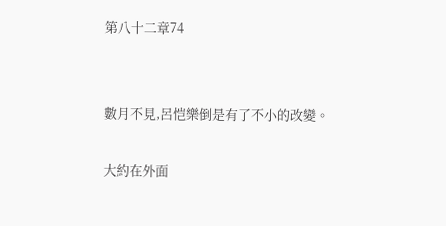第八十二章74


數月不見,呂恺樂倒是有了不小的改變。

大約在外面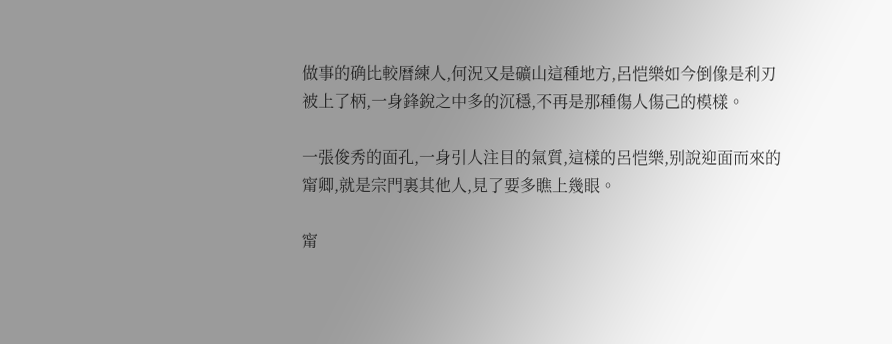做事的确比較曆練人,何況又是礦山這種地方,呂恺樂如今倒像是利刃被上了柄,一身鋒銳之中多的沉穩,不再是那種傷人傷己的模樣。

一張俊秀的面孔,一身引人注目的氣質,這樣的呂恺樂,别說迎面而來的甯卿,就是宗門裏其他人,見了要多瞧上幾眼。

甯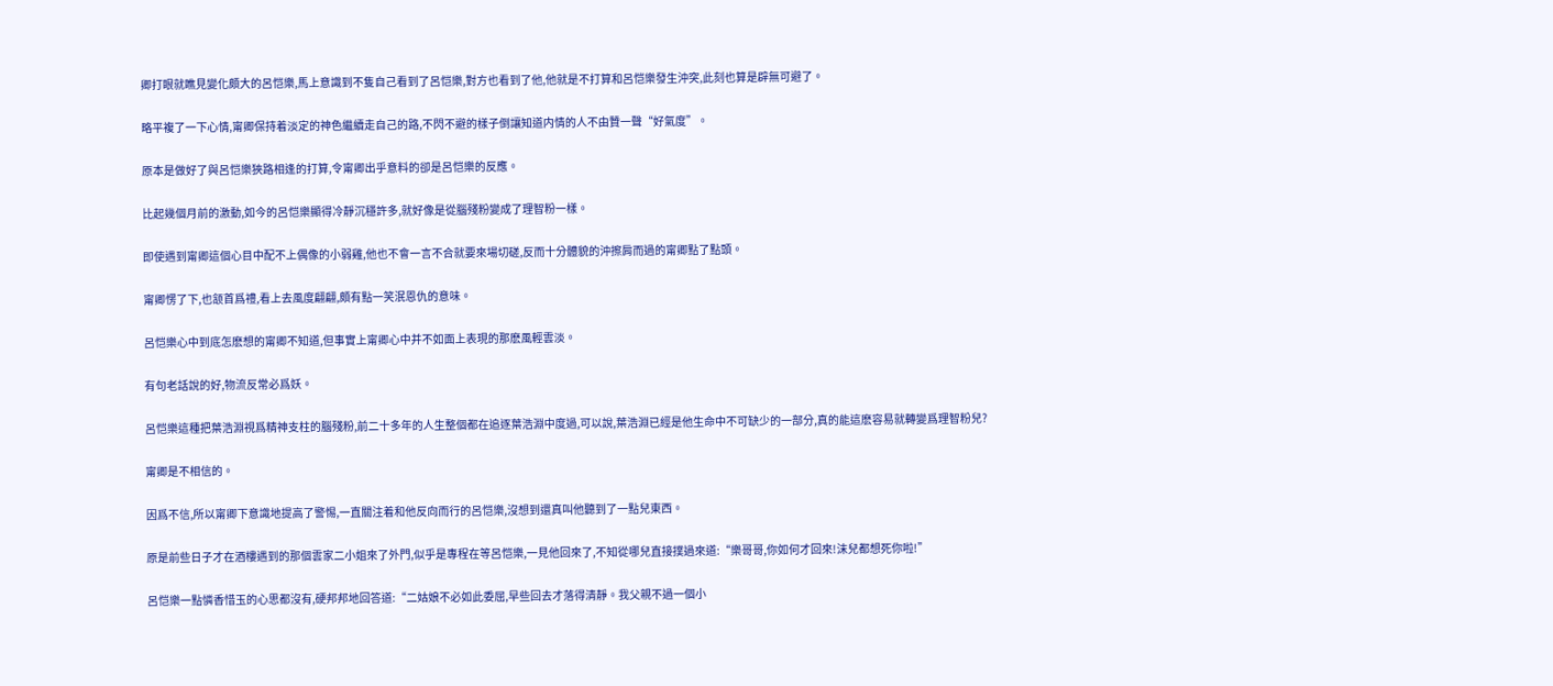卿打眼就瞧見變化頗大的呂恺樂,馬上意識到不隻自己看到了呂恺樂,對方也看到了他,他就是不打算和呂恺樂發生沖突,此刻也算是辟無可避了。

略平複了一下心情,甯卿保持着淡定的神色繼續走自己的路,不閃不避的樣子倒讓知道内情的人不由贊一聲“好氣度”。

原本是做好了與呂恺樂狹路相逢的打算,令甯卿出乎意料的卻是呂恺樂的反應。

比起幾個月前的激動,如今的呂恺樂顯得冷靜沉穩許多,就好像是從腦殘粉變成了理智粉一樣。

即使遇到甯卿這個心目中配不上偶像的小弱雞,他也不會一言不合就要來場切磋,反而十分體貌的沖擦肩而過的甯卿點了點頭。

甯卿愣了下,也颔首爲禮,看上去風度翩翩,頗有點一笑泯恩仇的意味。

呂恺樂心中到底怎麽想的甯卿不知道,但事實上甯卿心中并不如面上表現的那麽風輕雲淡。

有句老話說的好,物流反常必爲妖。

呂恺樂這種把葉浩淵視爲精神支柱的腦殘粉,前二十多年的人生整個都在追逐葉浩淵中度過,可以說,葉浩淵已經是他生命中不可缺少的一部分,真的能這麽容易就轉變爲理智粉兒?

甯卿是不相信的。

因爲不信,所以甯卿下意識地提高了警惕,一直關注着和他反向而行的呂恺樂,沒想到還真叫他聽到了一點兒東西。

原是前些日子才在酒樓遇到的那個雲家二小姐來了外門,似乎是專程在等呂恺樂,一見他回來了,不知從哪兒直接撲過來道:“樂哥哥,你如何才回來!沫兒都想死你啦!”

呂恺樂一點憐香惜玉的心思都沒有,硬邦邦地回答道:“二姑娘不必如此委屈,早些回去才落得清靜。我父親不過一個小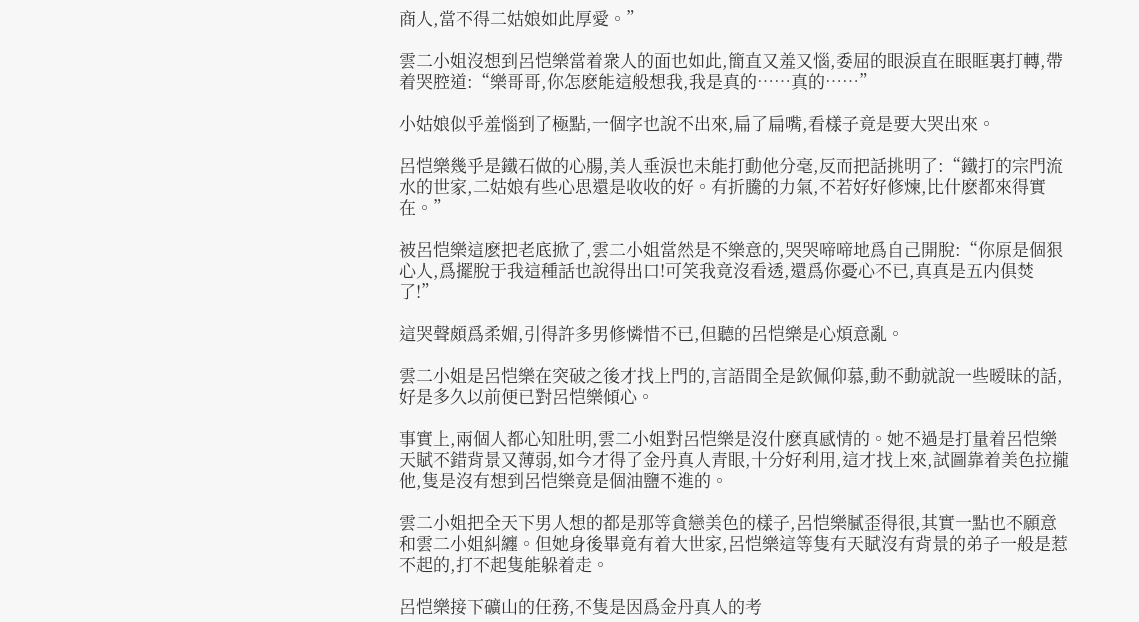商人,當不得二姑娘如此厚愛。”

雲二小姐沒想到呂恺樂當着衆人的面也如此,簡直又羞又惱,委屈的眼淚直在眼眶裏打轉,帶着哭腔道:“樂哥哥,你怎麽能這般想我,我是真的……真的……”

小姑娘似乎羞惱到了極點,一個字也說不出來,扁了扁嘴,看樣子竟是要大哭出來。

呂恺樂幾乎是鐵石做的心腸,美人垂淚也未能打動他分毫,反而把話挑明了:“鐵打的宗門流水的世家,二姑娘有些心思還是收收的好。有折騰的力氣,不若好好修煉,比什麽都來得實在。”

被呂恺樂這麽把老底掀了,雲二小姐當然是不樂意的,哭哭啼啼地爲自己開脫:“你原是個狠心人,爲擺脫于我這種話也說得出口!可笑我竟沒看透,還爲你憂心不已,真真是五内俱焚了!”

這哭聲頗爲柔媚,引得許多男修憐惜不已,但聽的呂恺樂是心煩意亂。

雲二小姐是呂恺樂在突破之後才找上門的,言語間全是欽佩仰慕,動不動就說一些暧昧的話,好是多久以前便已對呂恺樂傾心。

事實上,兩個人都心知肚明,雲二小姐對呂恺樂是沒什麽真感情的。她不過是打量着呂恺樂天賦不錯背景又薄弱,如今才得了金丹真人青眼,十分好利用,這才找上來,試圖靠着美色拉攏他,隻是沒有想到呂恺樂竟是個油鹽不進的。

雲二小姐把全天下男人想的都是那等貪戀美色的樣子,呂恺樂膩歪得很,其實一點也不願意和雲二小姐糾纏。但她身後畢竟有着大世家,呂恺樂這等隻有天賦沒有背景的弟子一般是惹不起的,打不起隻能躲着走。

呂恺樂接下礦山的任務,不隻是因爲金丹真人的考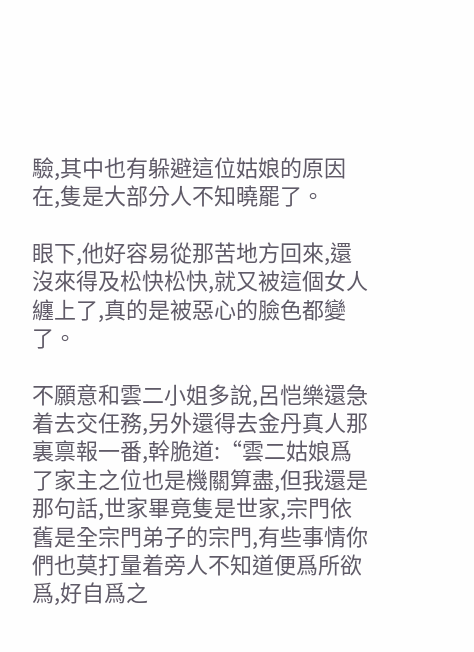驗,其中也有躲避這位姑娘的原因在,隻是大部分人不知曉罷了。

眼下,他好容易從那苦地方回來,還沒來得及松快松快,就又被這個女人纏上了,真的是被惡心的臉色都變了。

不願意和雲二小姐多說,呂恺樂還急着去交任務,另外還得去金丹真人那裏禀報一番,幹脆道:“雲二姑娘爲了家主之位也是機關算盡,但我還是那句話,世家畢竟隻是世家,宗門依舊是全宗門弟子的宗門,有些事情你們也莫打量着旁人不知道便爲所欲爲,好自爲之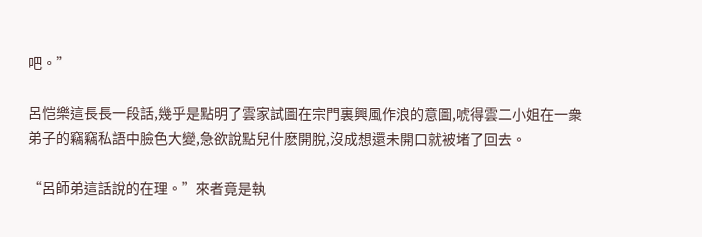吧。”

呂恺樂這長長一段話,幾乎是點明了雲家試圖在宗門裏興風作浪的意圖,唬得雲二小姐在一衆弟子的竊竊私語中臉色大變,急欲說點兒什麽開脫,沒成想還未開口就被堵了回去。

“呂師弟這話說的在理。”來者竟是執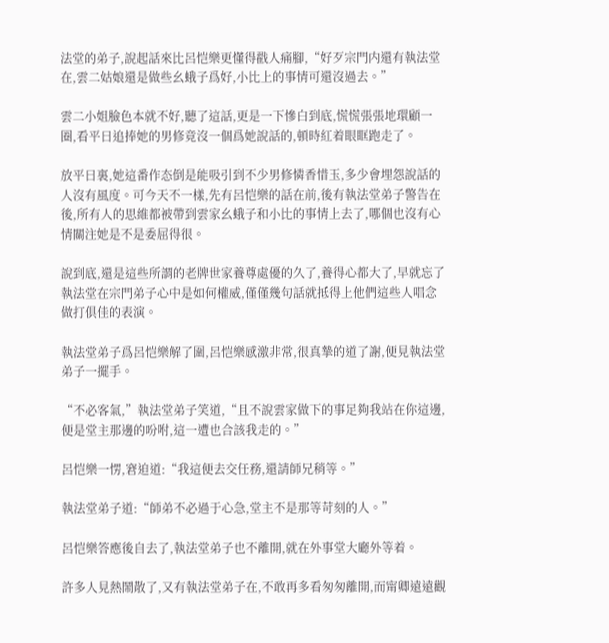法堂的弟子,說起話來比呂恺樂更懂得戳人痛腳,“好歹宗門内還有執法堂在,雲二姑娘還是做些幺蛾子爲好,小比上的事情可還沒過去。”

雲二小姐臉色本就不好,聽了這話,更是一下慘白到底,慌慌張張地環顧一圈,看平日追捧她的男修竟沒一個爲她說話的,頓時紅着眼眶跑走了。

放平日裏,她這番作态倒是能吸引到不少男修憐香惜玉,多少會埋怨說話的人沒有風度。可今天不一樣,先有呂恺樂的話在前,後有執法堂弟子警告在後,所有人的思維都被帶到雲家幺蛾子和小比的事情上去了,哪個也沒有心情關注她是不是委屈得很。

說到底,還是這些所謂的老牌世家養尊處優的久了,養得心都大了,早就忘了執法堂在宗門弟子心中是如何權威,僅僅幾句話就抵得上他們這些人唱念做打俱佳的表演。

執法堂弟子爲呂恺樂解了圍,呂恺樂感激非常,很真摯的道了謝,便見執法堂弟子一擺手。

“不必客氣,”執法堂弟子笑道,“且不說雲家做下的事足夠我站在你這邊,便是堂主那邊的吩咐,這一遭也合該我走的。”

呂恺樂一愣,窘迫道:“我這便去交任務,還請師兄稍等。”

執法堂弟子道:“師弟不必過于心急,堂主不是那等苛刻的人。”

呂恺樂答應後自去了,執法堂弟子也不離開,就在外事堂大廳外等着。

許多人見熱鬧散了,又有執法堂弟子在,不敢再多看匆匆離開,而甯卿遠遠觀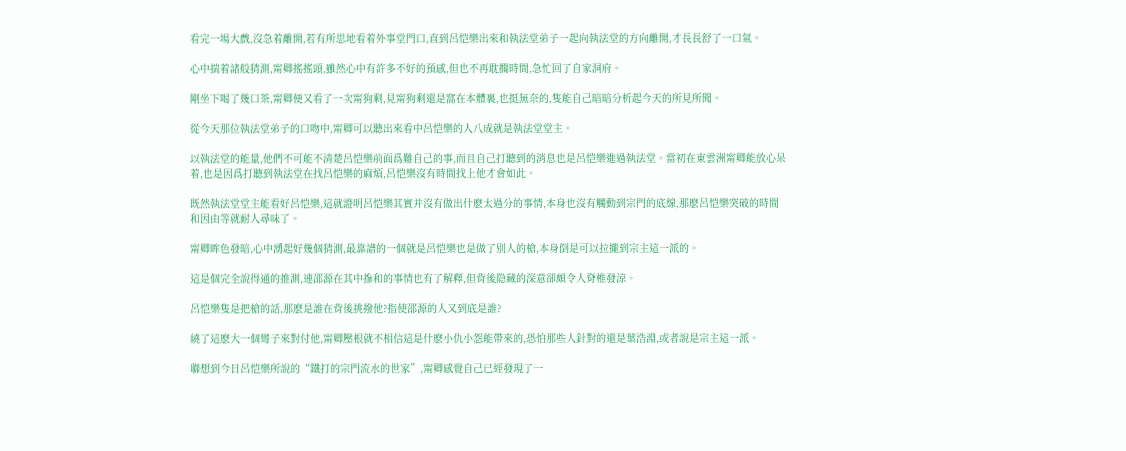看完一場大戲,沒急着離開,若有所思地看着外事堂門口,直到呂恺樂出來和執法堂弟子一起向執法堂的方向離開,才長長舒了一口氣。

心中揣着諸般猜測,甯卿搖搖頭,雖然心中有許多不好的預感,但也不再耽擱時間,急忙回了自家洞府。

剛坐下喝了幾口茶,甯卿便又看了一次甯狗剩,見甯狗剩還是窩在本體裏,也挺無奈的,隻能自己暗暗分析起今天的所見所聞。

從今天那位執法堂弟子的口吻中,甯卿可以聽出來看中呂恺樂的人八成就是執法堂堂主。

以執法堂的能量,他們不可能不清楚呂恺樂前面爲難自己的事,而且自己打聽到的消息也是呂恺樂進過執法堂。當初在東雲洲甯卿能放心呆着,也是因爲打聽到執法堂在找呂恺樂的麻煩,呂恺樂沒有時間找上他才會如此。

既然執法堂堂主能看好呂恺樂,這就證明呂恺樂其實并沒有做出什麽太過分的事情,本身也沒有觸動到宗門的底線,那麽呂恺樂突破的時間和因由等就耐人尋味了。

甯卿眸色發暗,心中湧起好幾個猜測,最靠譜的一個就是呂恺樂也是做了别人的槍,本身倒是可以拉攏到宗主這一派的。

這是個完全說得通的推測,連邵源在其中摻和的事情也有了解釋,但背後隐藏的深意卻頗令人脊椎發涼。

呂恺樂隻是把槍的話,那麽是誰在背後挑撥他?指使邵源的人又到底是誰?

繞了這麽大一個彎子來對付他,甯卿壓根就不相信這是什麽小仇小怨能帶來的,恐怕那些人針對的還是葉浩淵,或者說是宗主這一派。

聯想到今日呂恺樂所說的“鐵打的宗門流水的世家”,甯卿感覺自己已經發現了一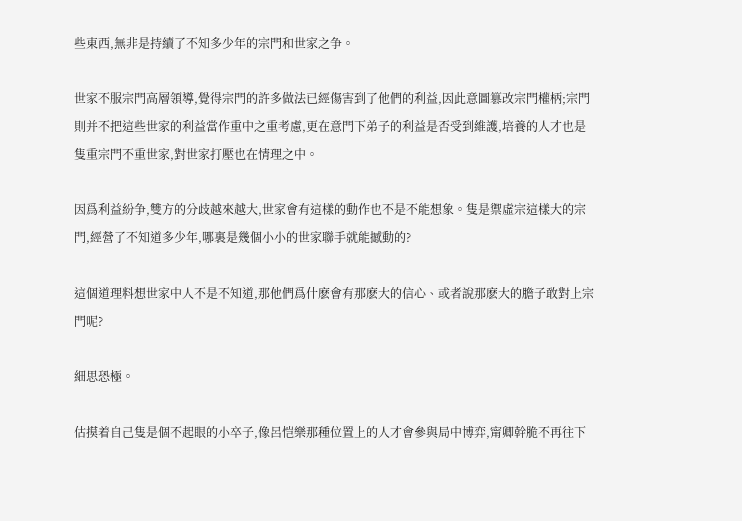些東西,無非是持續了不知多少年的宗門和世家之争。

世家不服宗門高層領導,覺得宗門的許多做法已經傷害到了他們的利益,因此意圖篡改宗門權柄;宗門則并不把這些世家的利益當作重中之重考慮,更在意門下弟子的利益是否受到維護,培養的人才也是隻重宗門不重世家,對世家打壓也在情理之中。

因爲利益紛争,雙方的分歧越來越大,世家會有這樣的動作也不是不能想象。隻是禦虛宗這樣大的宗門,經營了不知道多少年,哪裏是幾個小小的世家聯手就能撼動的?

這個道理料想世家中人不是不知道,那他們爲什麽會有那麽大的信心、或者說那麽大的膽子敢對上宗門呢?

細思恐極。

估摸着自己隻是個不起眼的小卒子,像呂恺樂那種位置上的人才會參與局中博弈,甯卿幹脆不再往下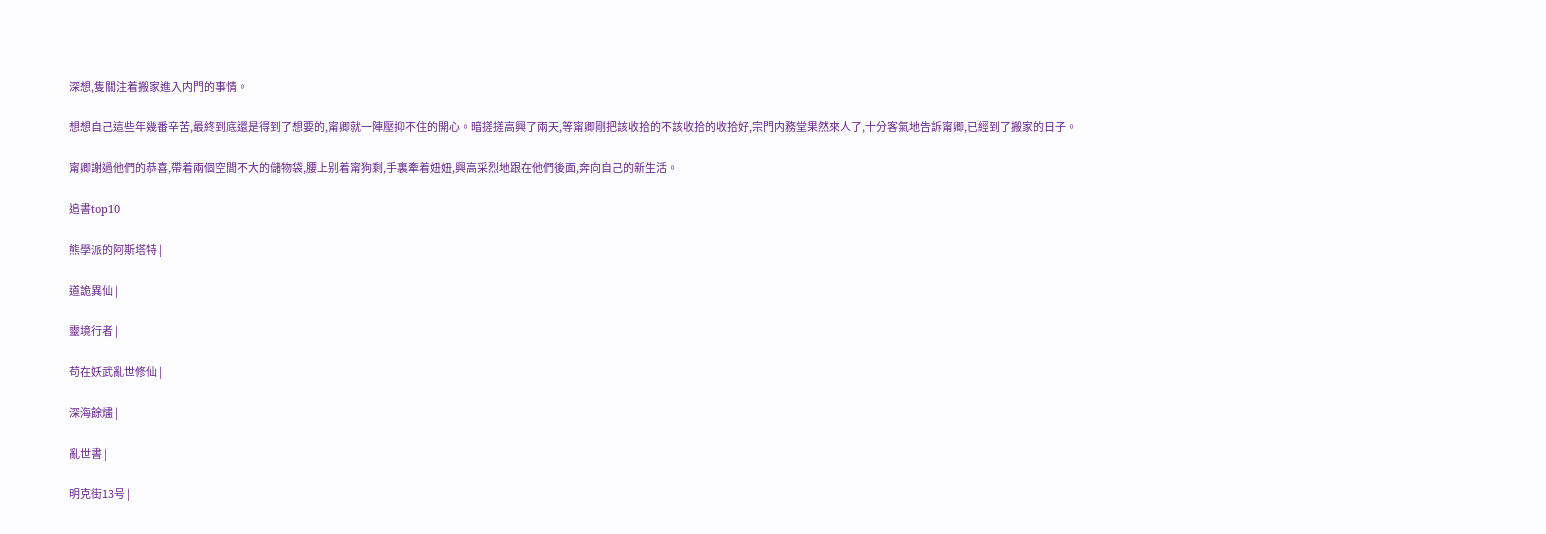深想,隻關注着搬家進入内門的事情。

想想自己這些年幾番辛苦,最終到底還是得到了想要的,甯卿就一陣壓抑不住的開心。暗搓搓高興了兩天,等甯卿剛把該收拾的不該收拾的收拾好,宗門内務堂果然來人了,十分客氣地告訴甯卿,已經到了搬家的日子。

甯卿謝過他們的恭喜,帶着兩個空間不大的儲物袋,腰上别着甯狗剩,手裏牽着妞妞,興高采烈地跟在他們後面,奔向自己的新生活。

追書top10

熊學派的阿斯塔特 |

道詭異仙 |

靈境行者 |

苟在妖武亂世修仙 |

深海餘燼 |

亂世書 |

明克街13号 |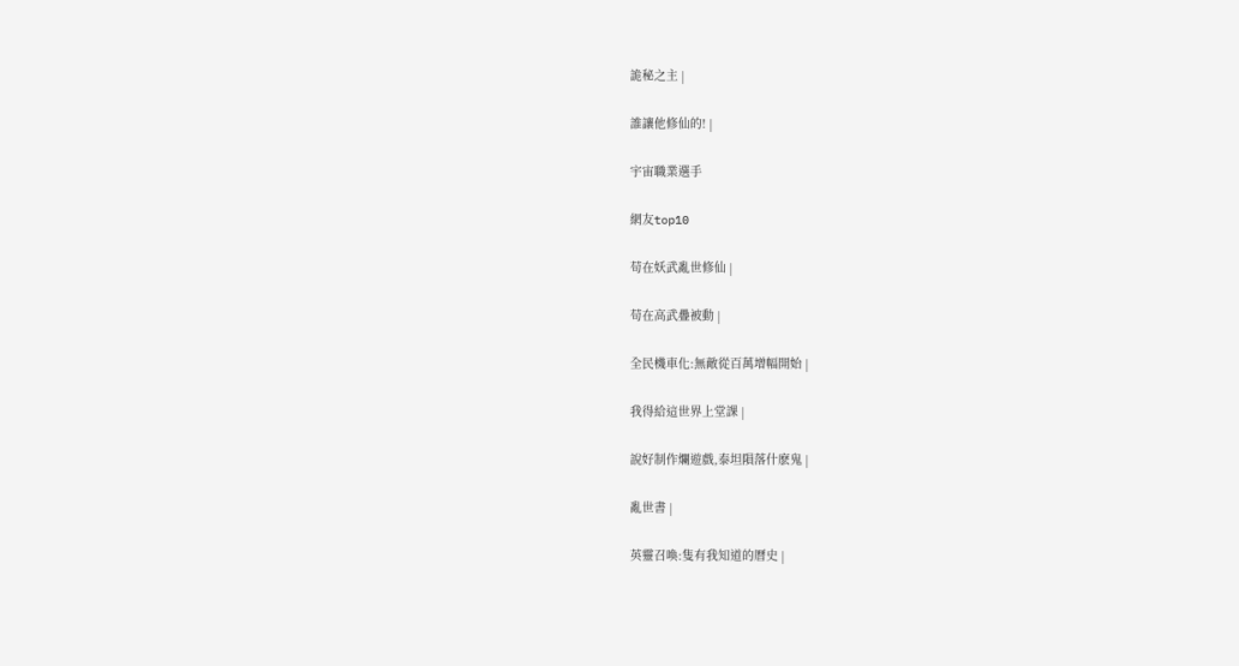詭秘之主 |

誰讓他修仙的! |

宇宙職業選手

網友top10

苟在妖武亂世修仙 |

苟在高武疊被動 |

全民機車化:無敵從百萬增幅開始 |

我得給這世界上堂課 |

說好制作爛遊戲,泰坦隕落什麽鬼 |

亂世書 |

英靈召喚:隻有我知道的曆史 |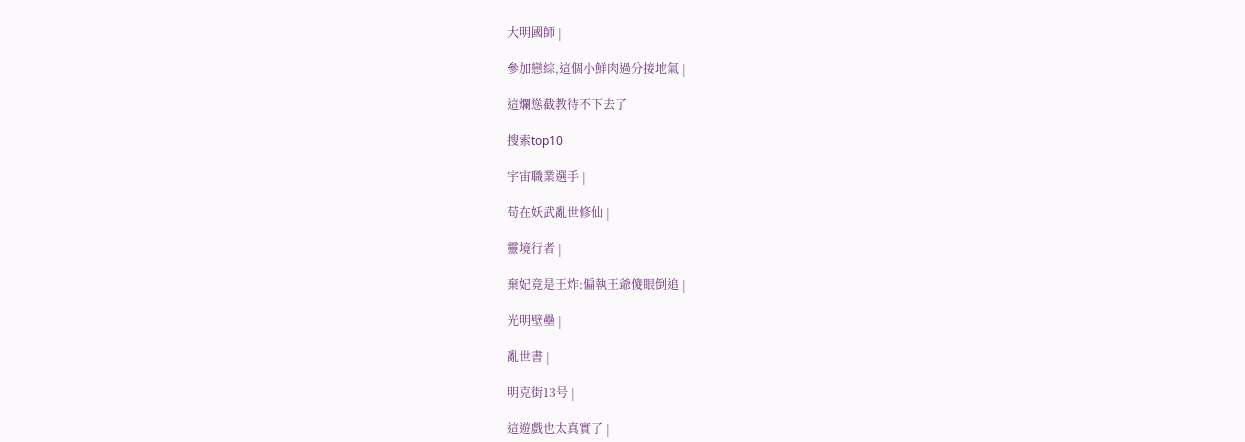大明國師 |

參加戀綜,這個小鮮肉過分接地氣 |

這爛慫截教待不下去了

搜索top10

宇宙職業選手 |

苟在妖武亂世修仙 |

靈境行者 |

棄妃竟是王炸:偏執王爺傻眼倒追 |

光明壁壘 |

亂世書 |

明克街13号 |

這遊戲也太真實了 |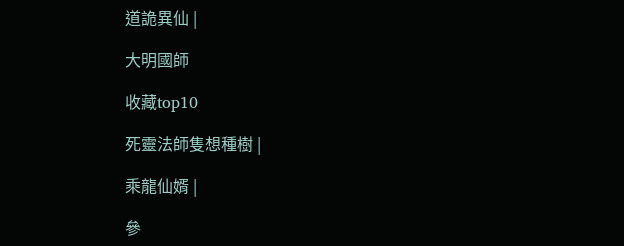道詭異仙 |

大明國師

收藏top10

死靈法師隻想種樹 |

乘龍仙婿 |

參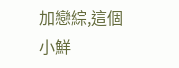加戀綜,這個小鮮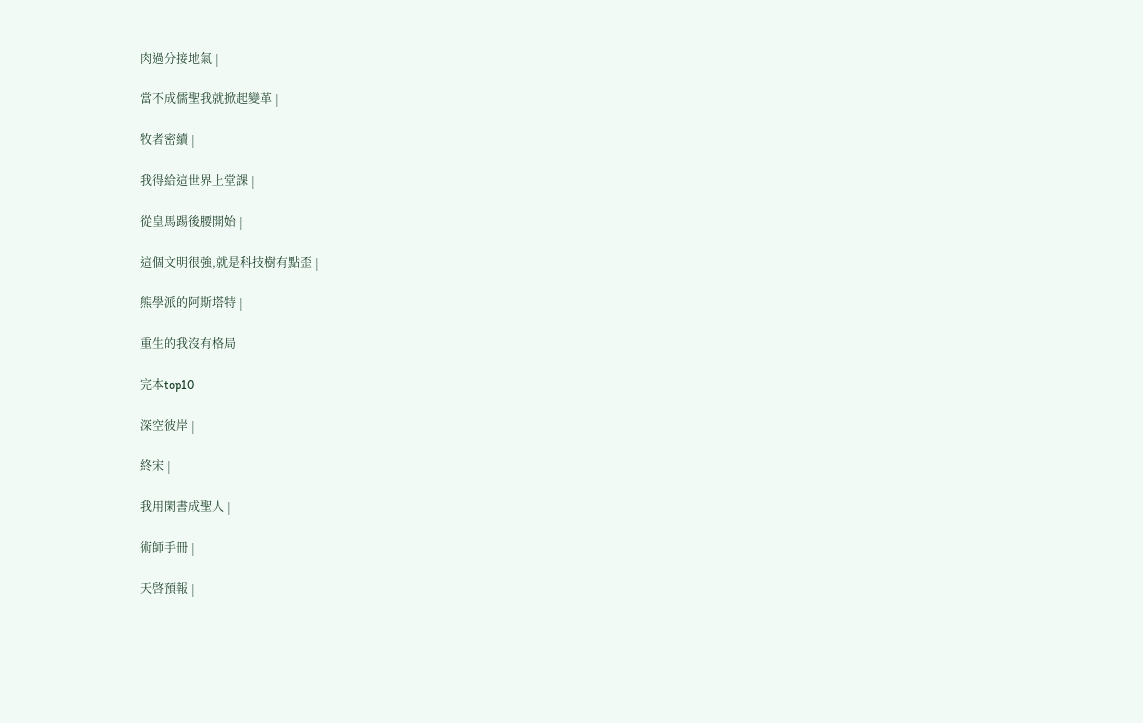肉過分接地氣 |

當不成儒聖我就掀起變革 |

牧者密續 |

我得給這世界上堂課 |

從皇馬踢後腰開始 |

這個文明很強,就是科技樹有點歪 |

熊學派的阿斯塔特 |

重生的我沒有格局

完本top10

深空彼岸 |

終宋 |

我用閑書成聖人 |

術師手冊 |

天啓預報 |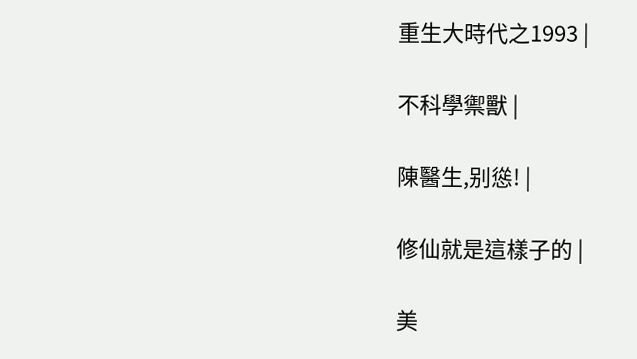重生大時代之1993 |

不科學禦獸 |

陳醫生,别慫! |

修仙就是這樣子的 |

美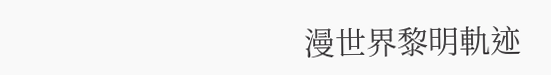漫世界黎明軌迹